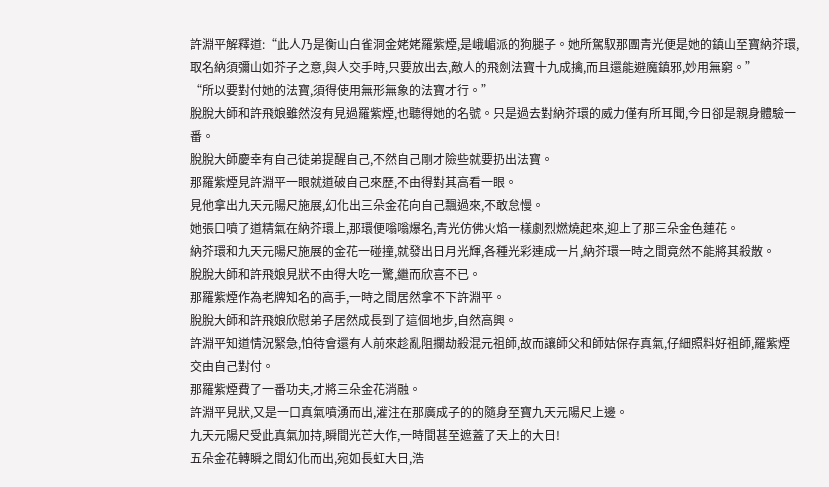許淵平解釋道:“此人乃是衡山白雀洞金姥姥羅紫煙,是峨嵋派的狗腿子。她所駕馭那團青光便是她的鎮山至寶納芥環,取名納須彌山如芥子之意,與人交手時,只要放出去,敵人的飛劍法寶十九成擒,而且還能避魔鎮邪,妙用無窮。”
“所以要對付她的法寶,須得使用無形無象的法寶才行。”
脫脫大師和許飛娘雖然沒有見過羅紫煙,也聽得她的名號。只是過去對納芥環的威力僅有所耳聞,今日卻是親身體驗一番。
脫脫大師慶幸有自己徒弟提醒自己,不然自己剛才險些就要扔出法寶。
那羅紫煙見許淵平一眼就道破自己來歷,不由得對其高看一眼。
見他拿出九天元陽尺施展,幻化出三朵金花向自己飄過來,不敢怠慢。
她張口噴了道精氣在納芥環上,那環便嗡嗡爆名,青光仿佛火焰一樣劇烈燃燒起來,迎上了那三朵金色蓮花。
納芥環和九天元陽尺施展的金花一碰撞,就發出日月光輝,各種光彩連成一片,納芥環一時之間竟然不能將其殺散。
脫脫大師和許飛娘見狀不由得大吃一驚,繼而欣喜不已。
那羅紫煙作為老牌知名的高手,一時之間居然拿不下許淵平。
脫脫大師和許飛娘欣慰弟子居然成長到了這個地步,自然高興。
許淵平知道情況緊急,怕待會還有人前來趁亂阻攔劫殺混元祖師,故而讓師父和師姑保存真氣,仔細照料好祖師,羅紫煙交由自己對付。
那羅紫煙費了一番功夫,才將三朵金花消融。
許淵平見狀,又是一口真氣噴湧而出,灌注在那廣成子的的隨身至寶九天元陽尺上邊。
九天元陽尺受此真氣加持,瞬間光芒大作,一時間甚至遮蓋了天上的大日!
五朵金花轉瞬之間幻化而出,宛如長虹大日,浩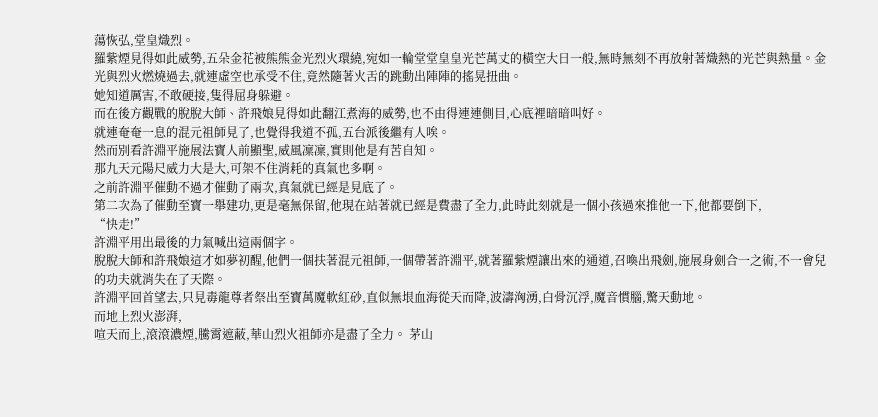蕩恢弘,堂皇熾烈。
羅紫煙見得如此威勢,五朵金花被熊熊金光烈火環繞,宛如一輪堂堂皇皇光芒萬丈的橫空大日一般,無時無刻不再放射著熾熱的光芒與熱量。金光與烈火燃燒過去,就連虛空也承受不住,竟然隨著火舌的跳動出陣陣的搖晃扭曲。
她知道厲害,不敢硬接,隻得屈身躲避。
而在後方觀戰的脫脫大師、許飛娘見得如此翻江煮海的威勢,也不由得連連側目,心底裡暗暗叫好。
就連奄奄一息的混元祖師見了,也覺得我道不孤,五台派後繼有人唉。
然而別看許淵平施展法寶人前顯聖,威風凜凜,實則他是有苦自知。
那九天元陽尺威力大是大,可架不住消耗的真氣也多啊。
之前許淵平催動不過才催動了兩次,真氣就已經是見底了。
第二次為了催動至寶一舉建功,更是毫無保留,他現在站著就已經是費盡了全力,此時此刻就是一個小孩過來推他一下,他都要倒下,
“快走!”
許淵平用出最後的力氣喊出這兩個字。
脫脫大師和許飛娘這才如夢初醒,他們一個扶著混元祖師,一個帶著許淵平,就著羅紫煙讓出來的通道,召喚出飛劍,施展身劍合一之術,不一會兒的功夫就消失在了天際。
許淵平回首望去,只見毒龍尊者祭出至寶萬魔軟紅砂,直似無垠血海從天而降,波濤洶湧,白骨沉浮,魔音慣腦,驚天動地。
而地上烈火澎湃,
喧天而上,滾滾濃煙,騰霄遮蔽,華山烈火祖師亦是盡了全力。 茅山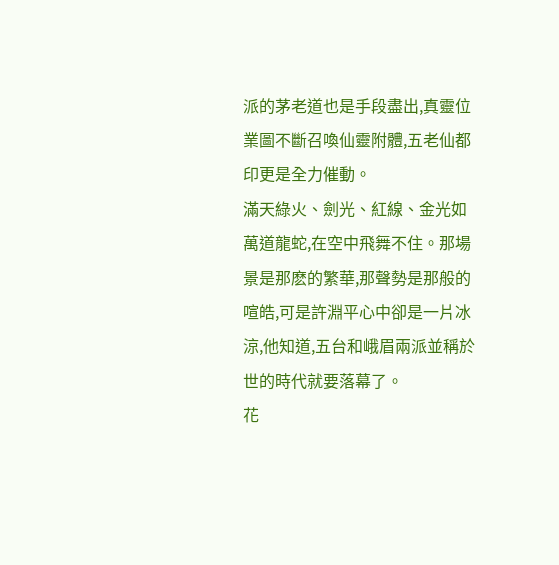派的茅老道也是手段盡出,真靈位業圖不斷召喚仙靈附體,五老仙都印更是全力催動。
滿天綠火、劍光、紅線、金光如萬道龍蛇,在空中飛舞不住。那場景是那麽的繁華,那聲勢是那般的喧皓,可是許淵平心中卻是一片冰涼,他知道,五台和峨眉兩派並稱於世的時代就要落幕了。
花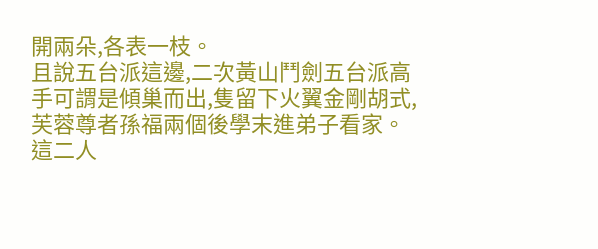開兩朵,各表一枝。
且說五台派這邊,二次黃山鬥劍五台派高手可謂是傾巢而出,隻留下火翼金剛胡式,芙蓉尊者孫福兩個後學末進弟子看家。
這二人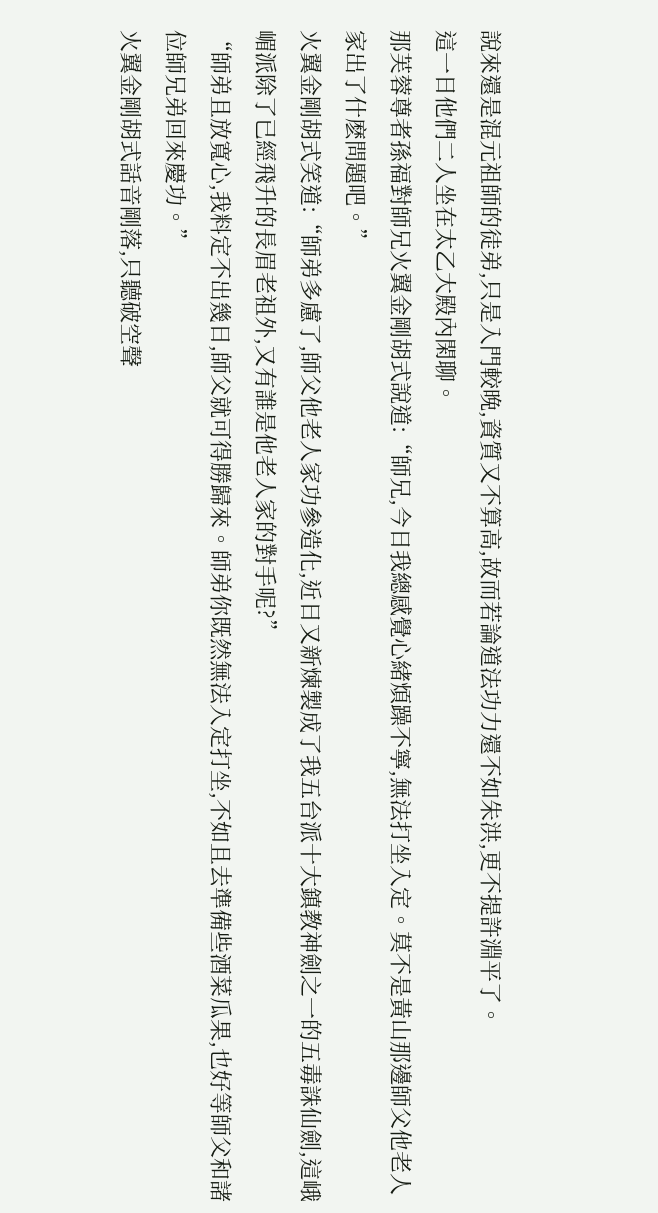說來還是混元祖師的徒弟,只是入門較晚,資質又不算高,故而若論道法功力還不如朱洪,更不提許淵平了。
這一日他們二人坐在太乙大殿內閑聊。
那芙蓉尊者孫福對師兄火翼金剛胡式說道:“師兄,今日我總感覺心緒煩躁不寧,無法打坐入定。莫不是黃山那邊師父他老人家出了什麽問題吧。”
火翼金剛胡式笑道:“師弟多慮了,師父他老人家功參造化,近日又新煉製成了我五台派十大鎮教神劍之一的五毒誅仙劍,這峨嵋派除了已經飛升的長眉老祖外,又有誰是他老人家的對手呢?”
“師弟且放寬心,我料定不出幾日,師父就可得勝歸來。師弟你既然無法入定打坐,不如且去準備些酒菜瓜果,也好等師父和諸位師兄弟回來慶功。”
火翼金剛胡式話音剛落,只聽破空聲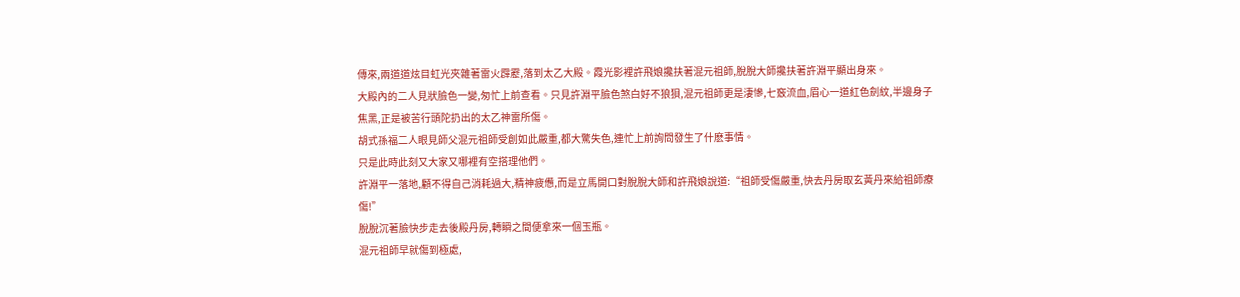傳來,兩道道炫目虹光夾雜著雷火霹靂,落到太乙大殿。霞光影裡許飛娘攙扶著混元祖師,脫脫大師攙扶著許淵平顯出身來。
大殿內的二人見狀臉色一變,匆忙上前查看。只見許淵平臉色煞白好不狼狽,混元祖師更是淒慘,七竅流血,眉心一道紅色劍紋,半邊身子焦黑,正是被苦行頭陀扔出的太乙神雷所傷。
胡式孫福二人眼見師父混元祖師受創如此嚴重,都大驚失色,連忙上前詢問發生了什麽事情。
只是此時此刻又大家又哪裡有空搭理他們。
許淵平一落地,顧不得自己消耗過大,精神疲憊,而是立馬開口對脫脫大師和許飛娘說道:“祖師受傷嚴重,快去丹房取玄黃丹來給祖師療傷!”
脫脫沉著臉快步走去後殿丹房,轉瞬之間便拿來一個玉瓶。
混元祖師早就傷到極處,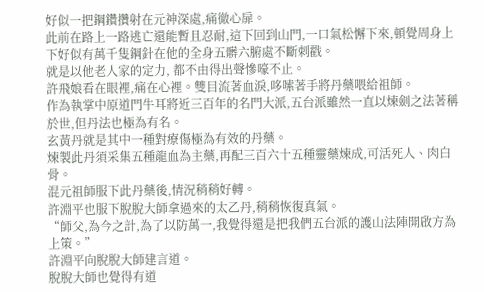好似一把鋼鑽攢射在元神深處,痛徹心扉。
此前在路上一路逃亡還能暫且忍耐,這下回到山門,一口氣松懈下來,頓覺周身上下好似有萬千隻鋼針在他的全身五髒六腑處不斷刺戳。
就是以他老人家的定力, 都不由得出聲慘嚎不止。
許飛娘看在眼裡,痛在心裡。雙目流著血淚,哆嗦著手將丹藥喂給祖師。
作為執掌中原道門牛耳將近三百年的名門大派,五台派雖然一直以煉劍之法著稱於世,但丹法也極為有名。
玄黃丹就是其中一種對療傷極為有效的丹藥。
煉製此丹須采集五種龍血為主藥,再配三百六十五種靈藥煉成,可活死人、肉白骨。
混元祖師服下此丹藥後,情況稍稍好轉。
許淵平也服下脫脫大師拿過來的太乙丹,稍稍恢復真氣。
“師父,為今之計,為了以防萬一,我覺得還是把我們五台派的護山法陣開啟方為上策。”
許淵平向脫脫大師建言道。
脫脫大師也覺得有道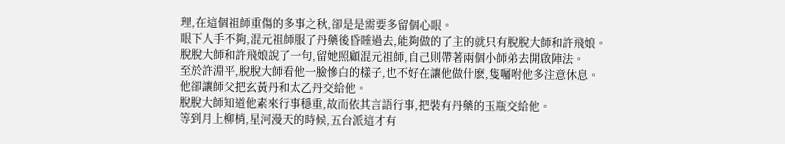理,在這個祖師重傷的多事之秋,卻是是需要多留個心眼。
眼下人手不夠,混元祖師服了丹藥後昏睡過去,能夠做的了主的就只有脫脫大師和許飛娘。
脫脫大師和許飛娘說了一句,留她照顧混元祖師,自己則帶著兩個小師弟去開啟陣法。
至於許淵平,脫脫大師看他一臉慘白的樣子,也不好在讓他做什麽,隻囑咐他多注意休息。
他卻讓師父把玄黃丹和太乙丹交給他。
脫脫大師知道他素來行事穩重,故而依其言語行事,把裝有丹藥的玉瓶交給他。
等到月上柳梢,星河漫天的時候,五台派這才有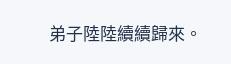弟子陸陸續續歸來。